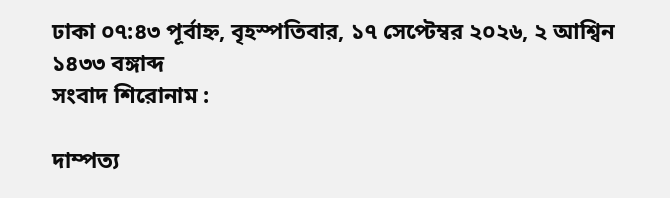ঢাকা ০৭:৪৩ পূর্বাহ্ন, বৃহস্পতিবার, ১৭ সেপ্টেম্বর ২০২৬, ২ আশ্বিন ১৪৩৩ বঙ্গাব্দ
সংবাদ শিরোনাম :

দাম্পত্য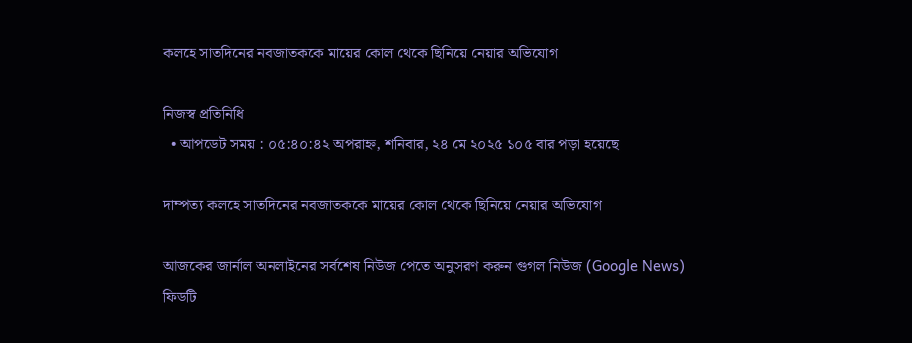কলহে সাতদিনের নবজাতককে মায়ের কোল থেকে ছিনিয়ে নেয়ার অভিযোগ

নিজস্ব প্রতিনিধি
  • আপডেট সময় : ০৫:৪০:৪২ অপরাহ্ন, শনিবার, ২৪ মে ২০২৫ ১০৫ বার পড়া হয়েছে

দাম্পত্য কলহে সাতদিনের নবজাতককে মায়ের কোল থেকে ছিনিয়ে নেয়ার অভিযোগ

আজকের জার্নাল অনলাইনের সর্বশেষ নিউজ পেতে অনুসরণ করুন গুগল নিউজ (Google News) ফিডটি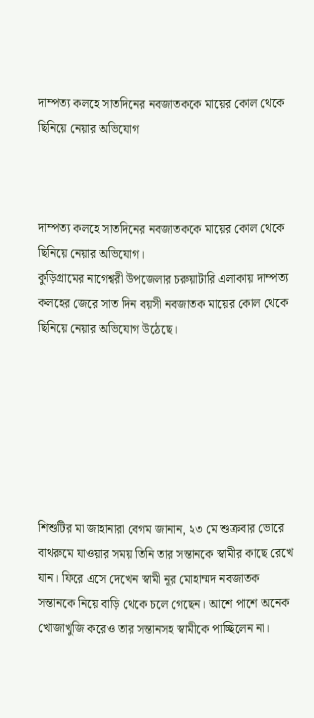দাম্পত্য কলহে সাতদিনের নবজাতককে মায়ের কোল থেকে ছিনিয়ে নেয়ার অভিযোগ



দাম্পত্য কলহে সাতদিনের নবজাতককে মায়ের কোল থেকে ছিনিয়ে নেয়ার অভিযোগ।
কুড়িগ্রামের নাগেশ্বরী উপজেলার চরুয়াটারি এলাকায় দাম্পত্য কলহের জেরে সাত দিন বয়সী নবজাতক মায়ের কোল থেকে ছিনিয়ে নেয়ার অভিযোগ উঠেছে।







শিশুটির মা জাহানারা বেগম জানান, ২৩ মে শুক্রবার ভোরে বাথরুমে যাওয়ার সময় তিনি তার সন্তানকে স্বামীর কাছে রেখে যান। ফিরে এসে দেখেন স্বামী নূর মোহাম্মদ নবজাতক সন্তানকে নিয়ে বাড়ি থেকে চলে গেছেন। আশে পাশে অনেক খোজাখুজি করেও তার সন্তানসহ স্বামীকে পাচ্ছিলেন না।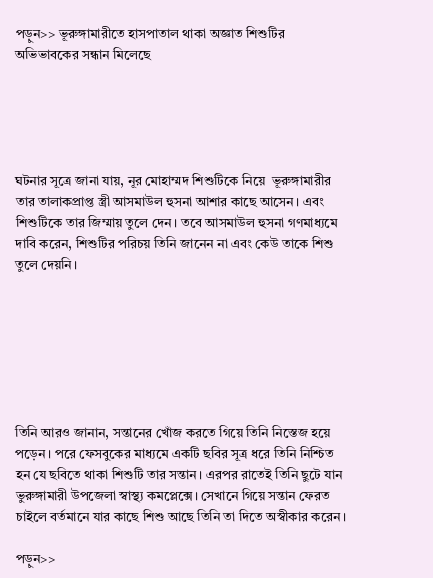পড়ুন>> ভূরুঙ্গামারীতে হাসপাতাল থাকা অজ্ঞাত শিশুটির অভিভাবকের সন্ধান মিলেছে





ঘটনার সূত্রে জানা যায়, নূর মোহাম্মদ শিশুটিকে নিয়ে  ভূরুঙ্গামারীর তার তালাকপ্রাপ্ত স্ত্রী আসমাউল হুসনা আশার কাছে আসেন। এবং শিশুটিকে তার জিম্মায় তুলে দেন। তবে আসমাউল হুসনা গণমাধ্যমে দাবি করেন, শিশুটির পরিচয় তিনি জানেন না এবং কেউ তাকে শিশু তুলে দেয়নি।







তিনি আরও জানান, সন্তানের খোঁজ করতে গিয়ে তিনি নিস্তেজ হয়ে পড়েন। পরে ফেসবুকের মাধ্যমে একটি ছবির সূত্র ধরে তিনি নিশ্চিত হন যে ছবিতে থাকা শিশুটি তার সন্তান। এরপর রাতেই তিনি ছুটে যান ভুরুঙ্গামারী উপজেলা স্বাস্থ্য কমপ্লেক্সে। সেখানে গিয়ে সন্তান ফেরত চাইলে বর্তমানে যার কাছে শিশু আছে তিনি তা দিতে অস্বীকার করেন।

পড়ুন>>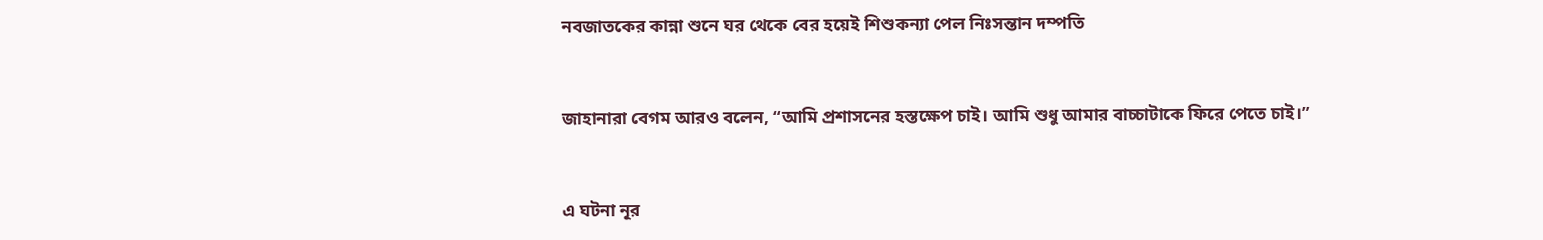নবজাতকের কান্না শুনে ঘর থেকে বের হয়েই শিশুকন‍‍্যা পেল নিঃসন্তান দম্পতি



জাহানারা বেগম আরও বলেন, “আমি প্রশাসনের হস্তক্ষেপ চাই। আমি শুধু আমার বাচ্চাটাকে ফিরে পেতে চাই।”



এ ঘটনা নূর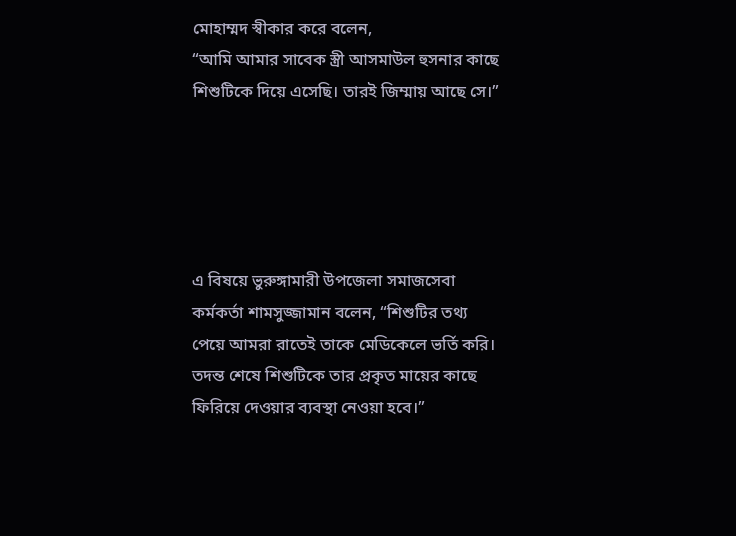মোহাম্মদ স্বীকার করে বলেন,
“আমি আমার সাবেক স্ত্রী আসমাউল হুসনার কাছে শিশুটিকে দিয়ে এসেছি। তারই জিম্মায় আছে সে।”





এ বিষয়ে ভুরুঙ্গামারী উপজেলা সমাজসেবা কর্মকর্তা শামসুজ্জামান বলেন, “শিশুটির তথ্য পেয়ে আমরা রাতেই তাকে মেডিকেলে ভর্তি করি। তদন্ত শেষে শিশুটিকে তার প্রকৃত মায়ের কাছে ফিরিয়ে দেওয়ার ব্যবস্থা নেওয়া হবে।”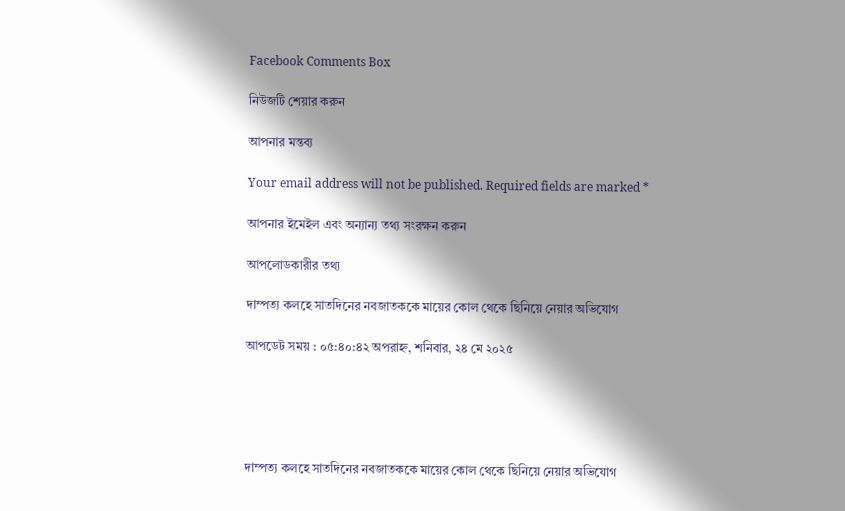Facebook Comments Box

নিউজটি শেয়ার করুন

আপনার মন্তব্য

Your email address will not be published. Required fields are marked *

আপনার ইমেইল এবং অন্যান্য তথ্য সংরক্ষন করুন

আপলোডকারীর তথ্য

দাম্পত্য কলহে সাতদিনের নবজাতককে মায়ের কোল থেকে ছিনিয়ে নেয়ার অভিযোগ

আপডেট সময় : ০৫:৪০:৪২ অপরাহ্ন, শনিবার, ২৪ মে ২০২৫





দাম্পত্য কলহে সাতদিনের নবজাতককে মায়ের কোল থেকে ছিনিয়ে নেয়ার অভিযোগ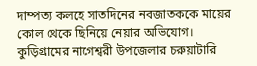দাম্পত্য কলহে সাতদিনের নবজাতককে মায়ের কোল থেকে ছিনিয়ে নেয়ার অভিযোগ।
কুড়িগ্রামের নাগেশ্বরী উপজেলার চরুয়াটারি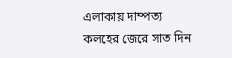এলাকায় দাম্পত্য কলহের জেরে সাত দিন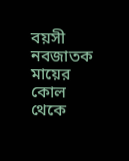বয়সী নবজাতক মায়ের কোল থেকে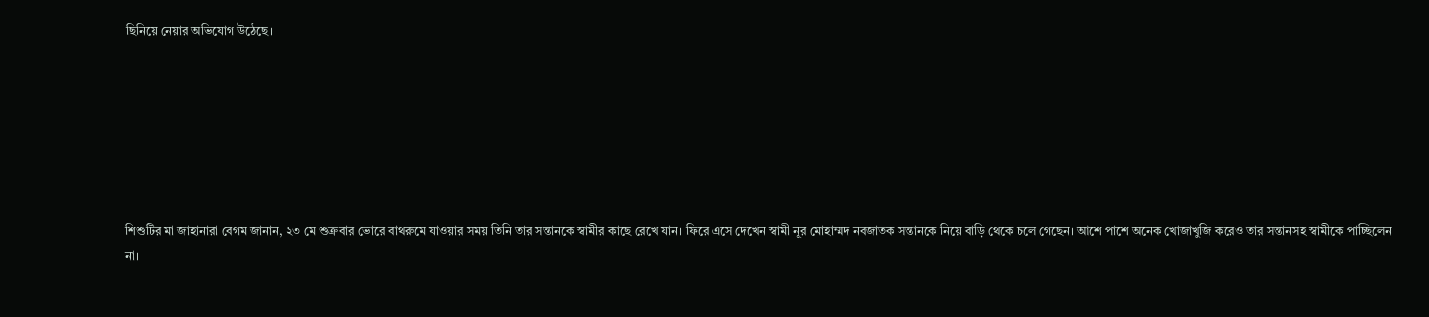ছিনিয়ে নেয়ার অভিযোগ উঠেছে।







শিশুটির মা জাহানারা বেগম জানান, ২৩ মে শুক্রবার ভোরে বাথরুমে যাওয়ার সময় তিনি তার সন্তানকে স্বামীর কাছে রেখে যান। ফিরে এসে দেখেন স্বামী নূর মোহাম্মদ নবজাতক সন্তানকে নিয়ে বাড়ি থেকে চলে গেছেন। আশে পাশে অনেক খোজাখুজি করেও তার সন্তানসহ স্বামীকে পাচ্ছিলেন না।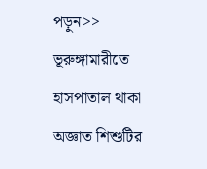পড়ুন>> ভূরুঙ্গামারীতে হাসপাতাল থাকা অজ্ঞাত শিশুটির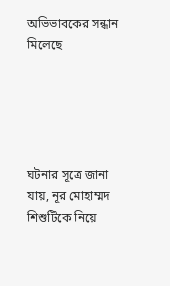অভিভাবকের সন্ধান মিলেছে





ঘটনার সূত্রে জানা যায়, নূর মোহাম্মদ শিশুটিকে নিয়ে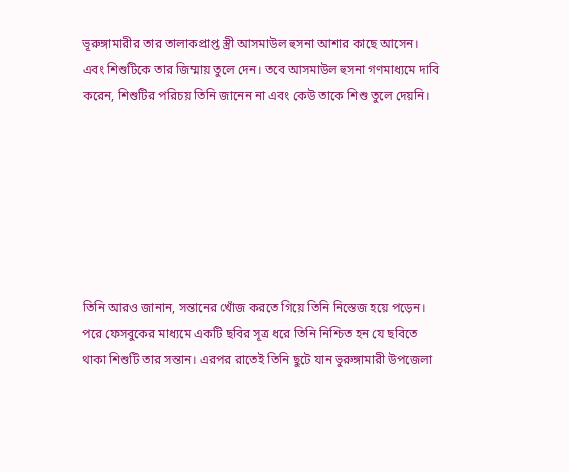ভূরুঙ্গামারীর তার তালাকপ্রাপ্ত স্ত্রী আসমাউল হুসনা আশার কাছে আসেন। এবং শিশুটিকে তার জিম্মায় তুলে দেন। তবে আসমাউল হুসনা গণমাধ্যমে দাবি করেন, শিশুটির পরিচয় তিনি জানেন না এবং কেউ তাকে শিশু তুলে দেয়নি।







তিনি আরও জানান, সন্তানের খোঁজ করতে গিয়ে তিনি নিস্তেজ হয়ে পড়েন। পরে ফেসবুকের মাধ্যমে একটি ছবির সূত্র ধরে তিনি নিশ্চিত হন যে ছবিতে থাকা শিশুটি তার সন্তান। এরপর রাতেই তিনি ছুটে যান ভুরুঙ্গামারী উপজেলা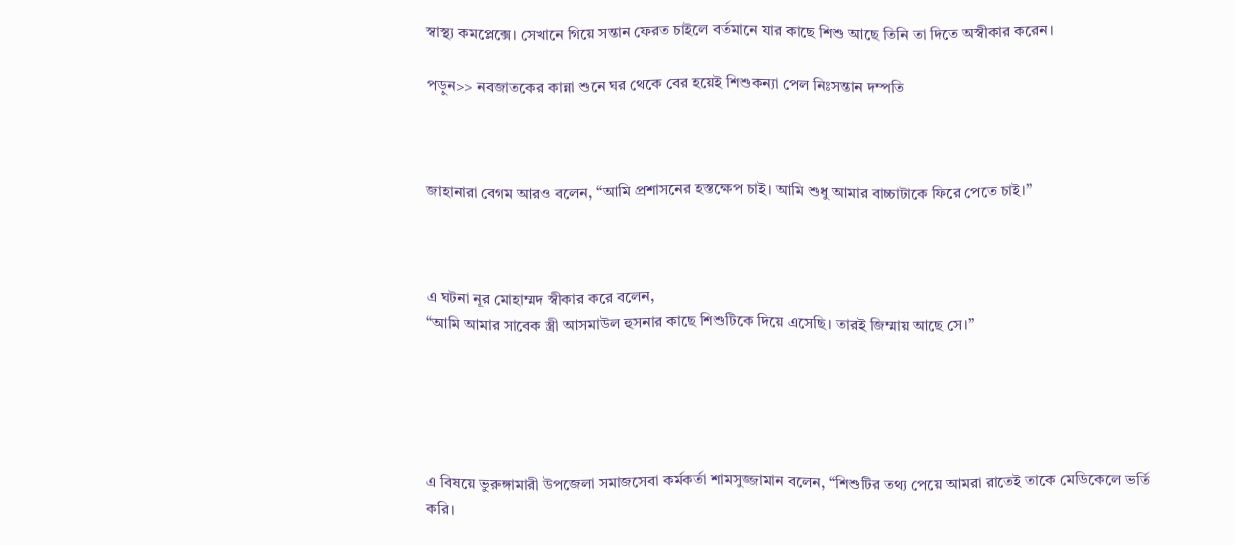স্বাস্থ্য কমপ্লেক্সে। সেখানে গিয়ে সন্তান ফেরত চাইলে বর্তমানে যার কাছে শিশু আছে তিনি তা দিতে অস্বীকার করেন।

পড়ুন>> নবজাতকের কান্না শুনে ঘর থেকে বের হয়েই শিশুকন‍‍্যা পেল নিঃসন্তান দম্পতি



জাহানারা বেগম আরও বলেন, “আমি প্রশাসনের হস্তক্ষেপ চাই। আমি শুধু আমার বাচ্চাটাকে ফিরে পেতে চাই।”



এ ঘটনা নূর মোহাম্মদ স্বীকার করে বলেন,
“আমি আমার সাবেক স্ত্রী আসমাউল হুসনার কাছে শিশুটিকে দিয়ে এসেছি। তারই জিম্মায় আছে সে।”





এ বিষয়ে ভুরুঙ্গামারী উপজেলা সমাজসেবা কর্মকর্তা শামসুজ্জামান বলেন, “শিশুটির তথ্য পেয়ে আমরা রাতেই তাকে মেডিকেলে ভর্তি করি।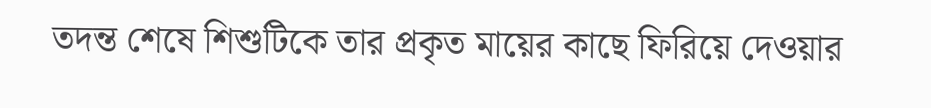তদন্ত শেষে শিশুটিকে তার প্রকৃত মায়ের কাছে ফিরিয়ে দেওয়ার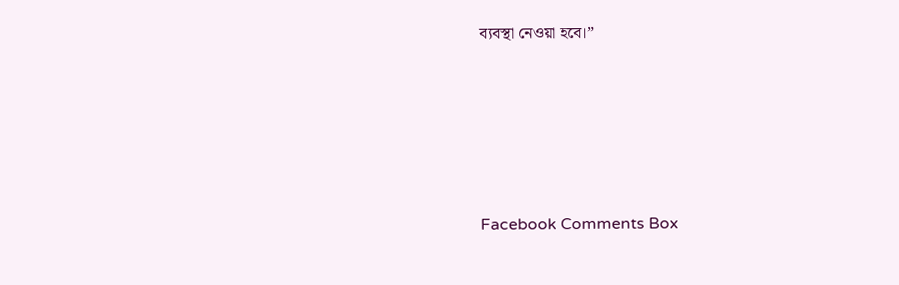ব্যবস্থা নেওয়া হবে।”









Facebook Comments Box